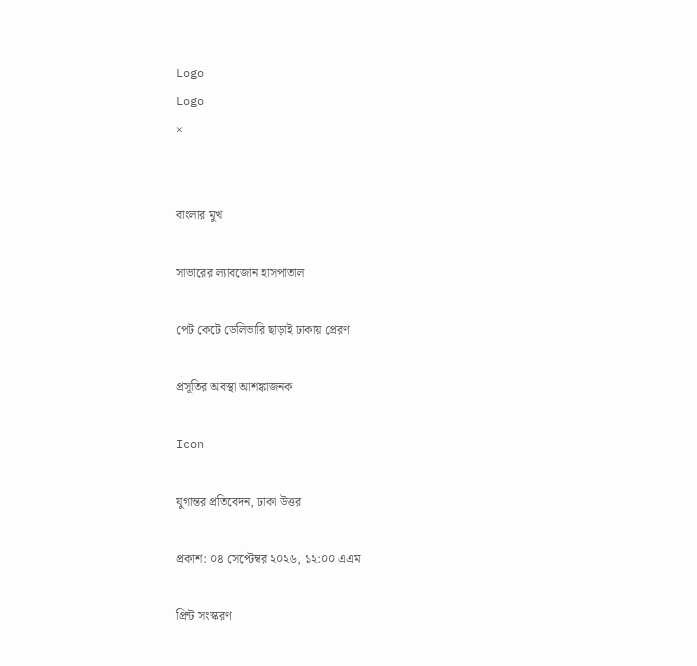Logo
Logo
×


বাংলার মুখ

সাভারের ল্যাবজোন হাসপাতাল

পেট কেটে ডেলিভারি ছাড়াই ঢাকায় প্রেরণ

প্রসূতির অবস্থা আশঙ্কাজনক

Icon

যুগান্তর প্রতিবেদন, ঢাকা উত্তর

প্রকাশ: ০৪ সেপ্টেম্বর ২০২৬, ১২:০০ এএম

প্রিন্ট সংস্করণ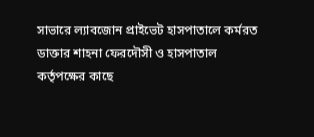সাভারে ল্যাবজোন প্রাইভেট হাসপাতালে কর্মরত ডাক্তার শাহনা ফেরদৌসী ও হাসপাতাল কর্তৃপক্ষের কাছে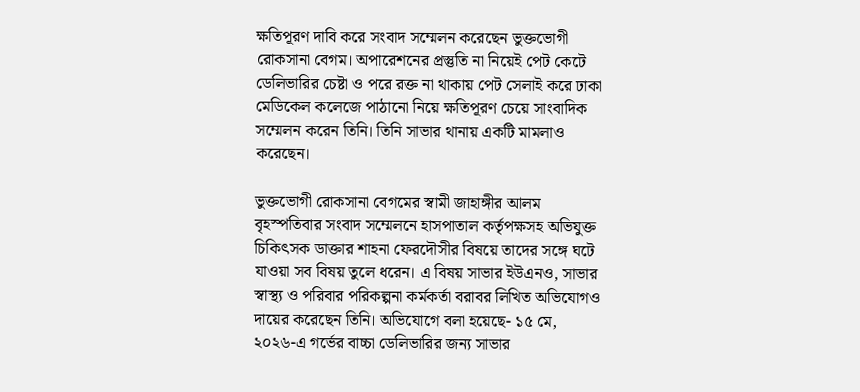ক্ষতিপূরণ দাবি করে সংবাদ সম্মেলন করেছেন ভুক্তভোগী রোকসানা বেগম। অপারেশনের প্রস্তুতি না নিয়েই পেট কেটে ডেলিভারির চেষ্টা ও পরে রক্ত না থাকায় পেট সেলাই করে ঢাকা মেডিকেল কলেজে পাঠানো নিয়ে ক্ষতিপূরণ চেয়ে সাংবাদিক সম্মেলন করেন তিনি। তিনি সাভার থানায় একটি মামলাও করেছেন।

ভুক্তভোগী রোকসানা বেগমের স্বামী জাহাঙ্গীর আলম বৃহস্পতিবার সংবাদ সম্মেলনে হাসপাতাল কর্তৃপক্ষসহ অভিযুক্ত চিকিৎসক ডাক্তার শাহনা ফেরদৌসীর বিষয়ে তাদের সঙ্গে ঘটে যাওয়া সব বিষয় তুলে ধরেন। এ বিষয় সাভার ইউএনও, সাভার স্বাস্থ্য ও পরিবার পরিকল্পনা কর্মকর্তা বরাবর লিখিত অভিযোগও দায়ের করেছেন তিনি। অভিযোগে বলা হয়েছে- ১৫ মে, ২০২৬-এ গর্ভের বাচ্চা ডেলিভারির জন্য সাভার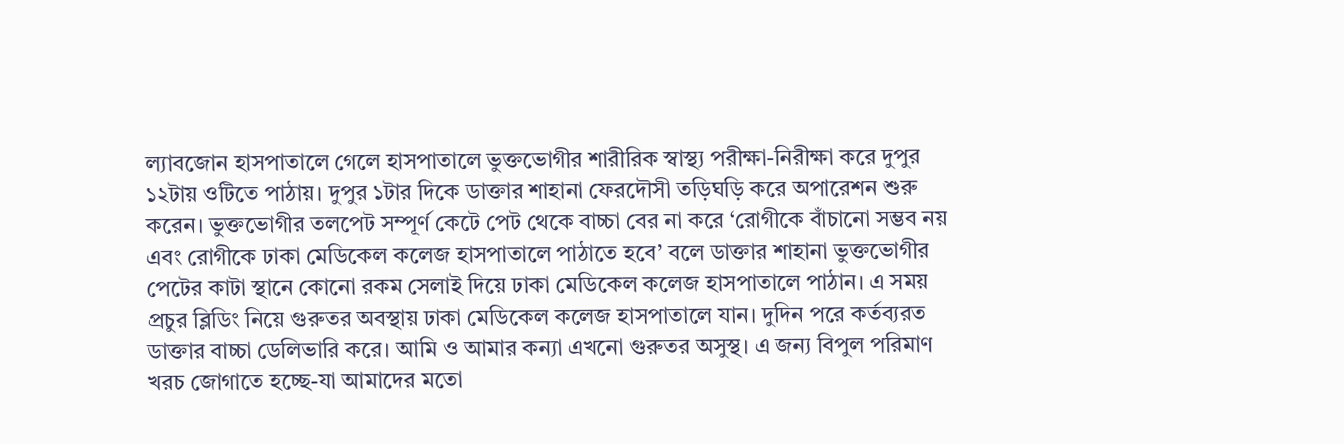ল্যাবজোন হাসপাতালে গেলে হাসপাতালে ভুক্তভোগীর শারীরিক স্বাস্থ্য পরীক্ষা-নিরীক্ষা করে দুপুর ১২টায় ওটিতে পাঠায়। দুপুর ১টার দিকে ডাক্তার শাহানা ফেরদৌসী তড়িঘড়ি করে অপারেশন শুরু করেন। ভুক্তভোগীর তলপেট সম্পূর্ণ কেটে পেট থেকে বাচ্চা বের না করে ‘রোগীকে বাঁচানো সম্ভব নয় এবং রোগীকে ঢাকা মেডিকেল কলেজ হাসপাতালে পাঠাতে হবে’ বলে ডাক্তার শাহানা ভুক্তভোগীর পেটের কাটা স্থানে কোনো রকম সেলাই দিয়ে ঢাকা মেডিকেল কলেজ হাসপাতালে পাঠান। এ সময় প্রচুর ব্লিডিং নিয়ে গুরুতর অবস্থায় ঢাকা মেডিকেল কলেজ হাসপাতালে যান। দুদিন পরে কর্তব্যরত ডাক্তার বাচ্চা ডেলিভারি করে। আমি ও আমার কন্যা এখনো গুরুতর অসুস্থ। এ জন্য বিপুল পরিমাণ খরচ জোগাতে হচ্ছে-যা আমাদের মতো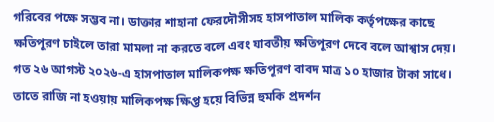গরিবের পক্ষে সম্ভব না। ডাক্তার শাহানা ফেরদৌসীসহ হাসপাতাল মালিক কর্তৃপক্ষের কাছে ক্ষতিপূরণ চাইলে তারা মামলা না করতে বলে এবং যাবতীয় ক্ষতিপূরণ দেবে বলে আশ্বাস দেয়। গত ২৬ আগস্ট ২০২৬-এ হাসপাতাল মালিকপক্ষ ক্ষতিপূরণ বাবদ মাত্র ১০ হাজার টাকা সাধে। তাতে রাজি না হওয়ায় মালিকপক্ষ ক্ষিপ্ত হয়ে বিভিন্ন হুমকি প্রদর্শন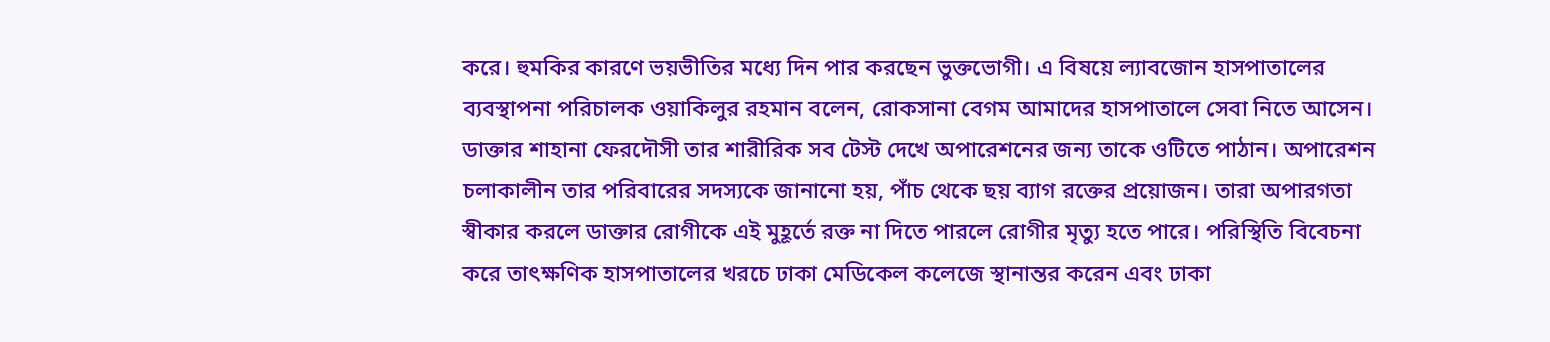করে। হুমকির কারণে ভয়ভীতির মধ্যে দিন পার করছেন ভুক্তভোগী। এ বিষয়ে ল্যাবজোন হাসপাতালের ব্যবস্থাপনা পরিচালক ওয়াকিলুর রহমান বলেন, রোকসানা বেগম আমাদের হাসপাতালে সেবা নিতে আসেন। ডাক্তার শাহানা ফেরদৌসী তার শারীরিক সব টেস্ট দেখে অপারেশনের জন্য তাকে ওটিতে পাঠান। অপারেশন চলাকালীন তার পরিবারের সদস্যকে জানানো হয়, পাঁচ থেকে ছয় ব্যাগ রক্তের প্রয়োজন। তারা অপারগতা স্বীকার করলে ডাক্তার রোগীকে এই মুহূর্তে রক্ত না দিতে পারলে রোগীর মৃত্যু হতে পারে। পরিস্থিতি বিবেচনা করে তাৎক্ষণিক হাসপাতালের খরচে ঢাকা মেডিকেল কলেজে স্থানান্তর করেন এবং ঢাকা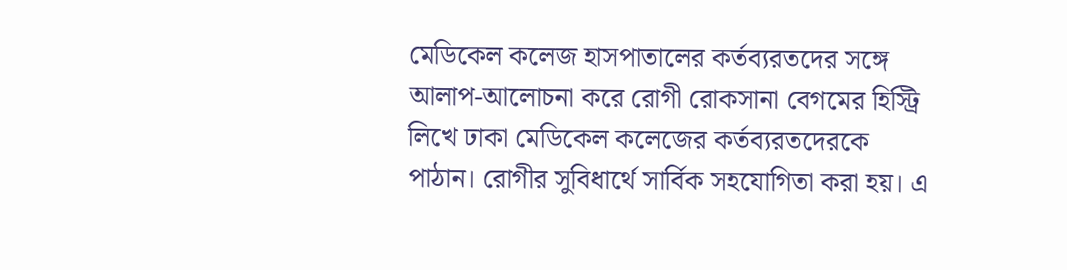মেডিকেল কলেজ হাসপাতালের কর্তব্যরতদের সঙ্গে আলাপ-আলোচনা করে রোগী রোকসানা বেগমের হিস্ট্রি লিখে ঢাকা মেডিকেল কলেজের কর্তব্যরতদেরকে পাঠান। রোগীর সুবিধার্থে সার্বিক সহযোগিতা করা হয়। এ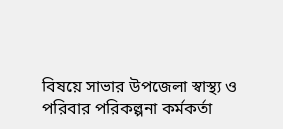বিষয়ে সাভার উপজেলা স্বাস্থ্য ও পরিবার পরিকল্পনা কর্মকর্তা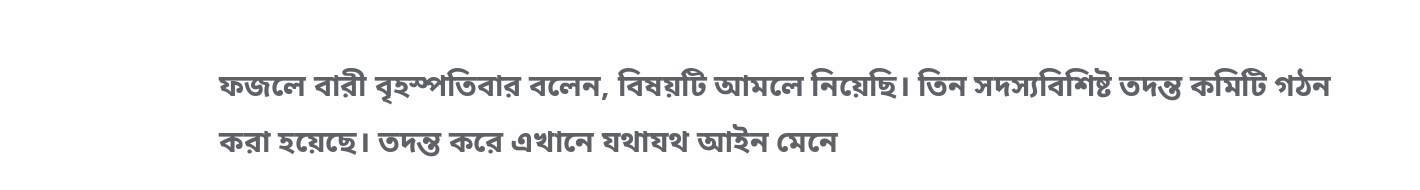ফজলে বারী বৃহস্পতিবার বলেন, বিষয়টি আমলে নিয়েছি। তিন সদস্যবিশিষ্ট তদন্ত কমিটি গঠন করা হয়েছে। তদন্ত করে এখানে যথাযথ আইন মেনে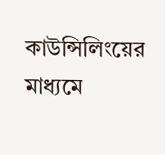কাউন্সিলিংয়ের মাধ্যমে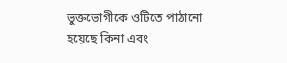ভুক্তভোগীকে ওটিতে পাঠানো হয়েছে কিনা এবং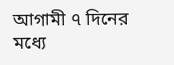আগামী ৭ দিনের মধ্যে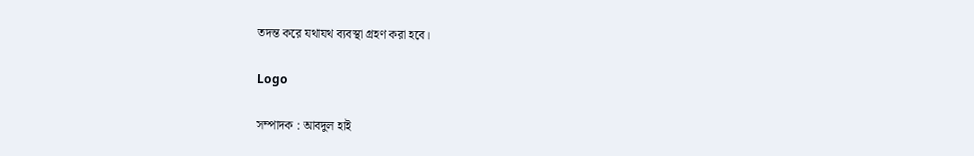তদন্ত করে যথাযথ ব্যবস্থা গ্রহণ করা হবে।

Logo

সম্পাদক : আবদুল হাই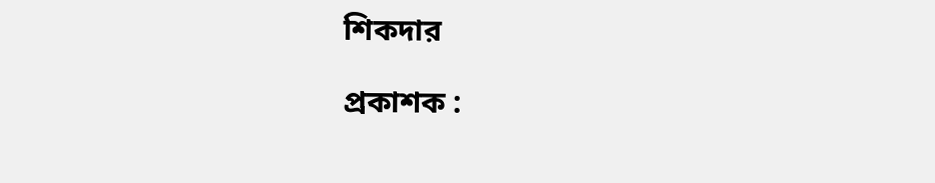শিকদার

প্রকাশক :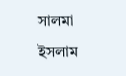সালমা ইসলাম